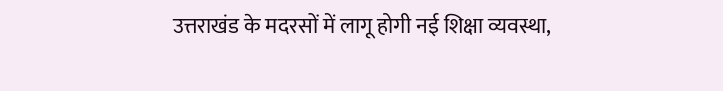उत्तराखंड के मदरसों में लागू होगी नई शिक्षा व्यवस्था,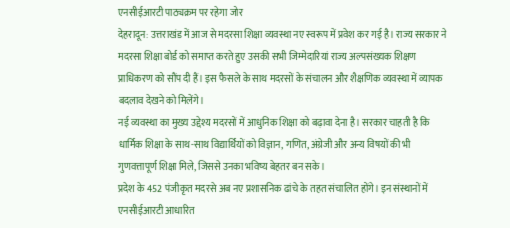एनसीईआरटी पाठ्यक्रम पर रहेगा जोर
देहरादून: उत्तराखंड में आज से मदरसा शिक्षा व्यवस्था नए स्वरूप में प्रवेश कर गई है। राज्य सरकार ने मदरसा शिक्षा बोर्ड को समाप्त करते हुए उसकी सभी जिम्मेदारियां राज्य अल्पसंख्यक शिक्षण प्राधिकरण को सौंप दी हैं। इस फैसले के साथ मदरसों के संचालन और शैक्षणिक व्यवस्था में व्यापक बदलाव देखने को मिलेंगे।
नई व्यवस्था का मुख्य उद्देश्य मदरसों में आधुनिक शिक्षा को बढ़ावा देना है। सरकार चाहती है कि धार्मिक शिक्षा के साथ-साथ विद्यार्थियों को विज्ञान, गणित, अंग्रेजी और अन्य विषयों की भी गुणवत्तापूर्ण शिक्षा मिले, जिससे उनका भविष्य बेहतर बन सके।
प्रदेश के 452 पंजीकृत मदरसे अब नए प्रशासनिक ढांचे के तहत संचालित होंगे। इन संस्थानों में एनसीईआरटी आधारित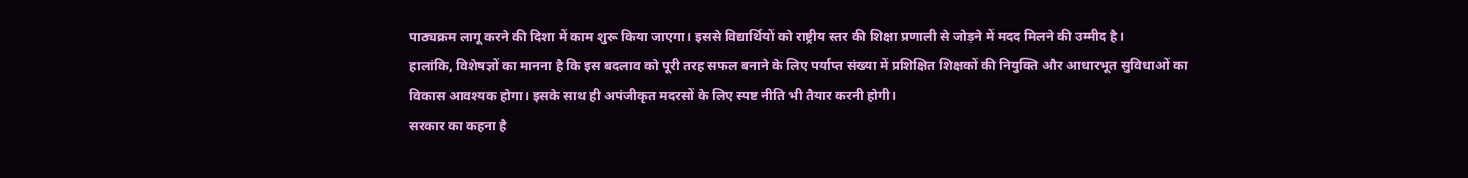पाठ्यक्रम लागू करने की दिशा में काम शुरू किया जाएगा। इससे विद्यार्थियों को राष्ट्रीय स्तर की शिक्षा प्रणाली से जोड़ने में मदद मिलने की उम्मीद है।
हालांकि, विशेषज्ञों का मानना है कि इस बदलाव को पूरी तरह सफल बनाने के लिए पर्याप्त संख्या में प्रशिक्षित शिक्षकों की नियुक्ति और आधारभूत सुविधाओं का विकास आवश्यक होगा। इसके साथ ही अपंजीकृत मदरसों के लिए स्पष्ट नीति भी तैयार करनी होगी।
सरकार का कहना है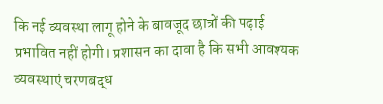कि नई व्यवस्था लागू होने के बावजूद छात्रों की पढ़ाई प्रभावित नहीं होगी। प्रशासन का दावा है कि सभी आवश्यक व्यवस्थाएं चरणबद्ध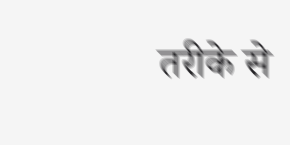तरीके से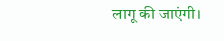लागू की जाएंगी।